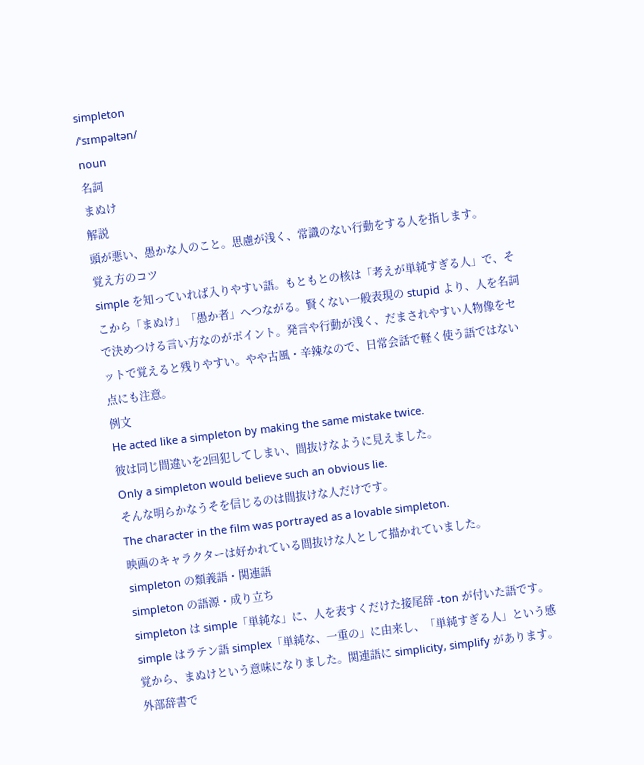simpleton
/ˈsɪmpəltən/
noun
名詞
まぬけ
解説
頭が悪い、愚かな人のこと。思慮が浅く、常識のない行動をする人を指します。
覚え方のコツ
simple を知っていれば入りやすい語。もともとの核は「考えが単純すぎる人」で、そこから「まぬけ」「愚か者」へつながる。賢くない一般表現の stupid より、人を名詞で決めつける言い方なのがポイント。発言や行動が浅く、だまされやすい人物像をセットで覚えると残りやすい。やや古風・辛辣なので、日常会話で軽く使う語ではない点にも注意。
例文
He acted like a simpleton by making the same mistake twice.
彼は同じ間違いを2回犯してしまい、間抜けなように見えました。
Only a simpleton would believe such an obvious lie.
そんな明らかなうそを信じるのは間抜けな人だけです。
The character in the film was portrayed as a lovable simpleton.
映画のキャラクターは好かれている間抜けな人として描かれていました。
simpleton の類義語・関連語
simpleton の語源・成り立ち
simpleton は simple「単純な」に、人を表すくだけた接尾辞 -ton が付いた語です。simple はラテン語 simplex「単純な、一重の」に由来し、「単純すぎる人」という感覚から、まぬけという意味になりました。関連語に simplicity, simplify があります。
外部辞書で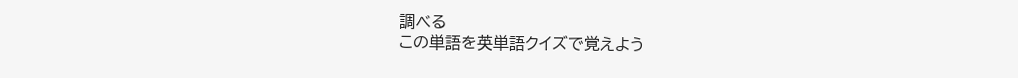調べる
この単語を英単語クイズで覚えよう